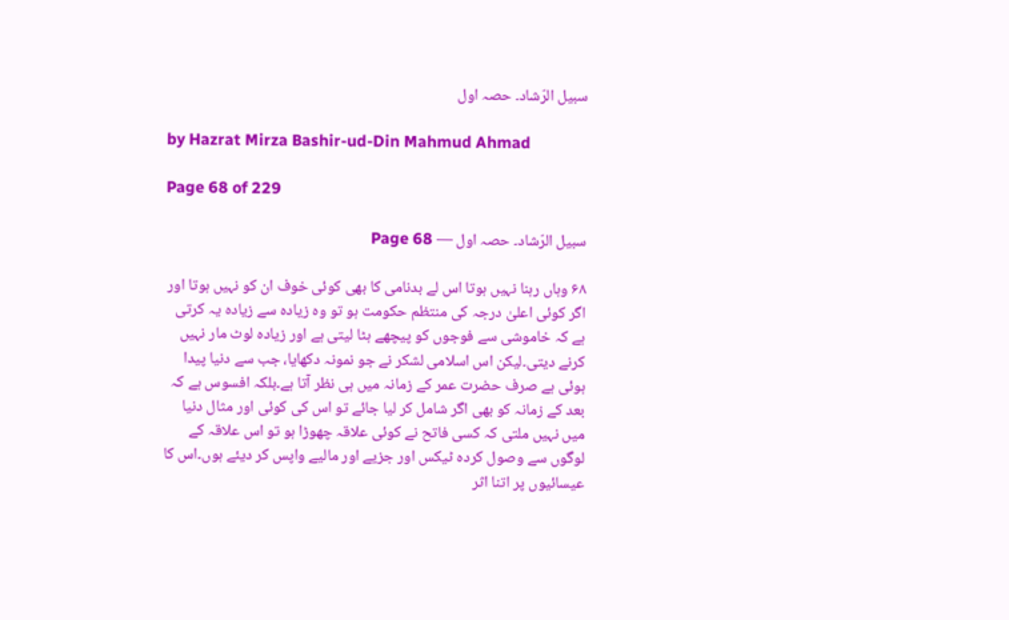سبیل الرّشاد۔ حصہ اول

by Hazrat Mirza Bashir-ud-Din Mahmud Ahmad

Page 68 of 229

سبیل الرّشاد۔ حصہ اول — Page 68

۶۸ وہاں رہنا نہیں ہوتا اس لے بدنامی کا بھی کوئی خوف ان کو نہیں ہوتا اور اگر کوئی اعلیٰ درجہ کی منتظم حکومت ہو تو وہ زیادہ سے زیادہ یہ کرتی ہے کہ خاموشی سے فوجوں کو پیچھے ہٹا لیتی ہے اور زیادہ لوٹ مار نہیں کرنے دیتی۔لیکن اس اسلامی لشکر نے جو نمونہ دکھایا، جب سے دنیا پیدا ہوئی ہے صرف حضرت عمر کے زمانہ میں ہی نظر آتا ہے۔بلکہ افسوس ہے کہ بعد کے زمانہ کو بھی اگر شامل کر لیا جائے تو اس کی کوئی اور مثال دنیا میں نہیں ملتی کہ کسی فاتح نے کوئی علاقہ چھوڑا ہو تو اس علاقہ کے لوگوں سے وصول کردہ ٹیکس اور جزیے اور مالیے واپس کر دیئے ہوں۔اس کا عیسائیوں پر اتنا اثر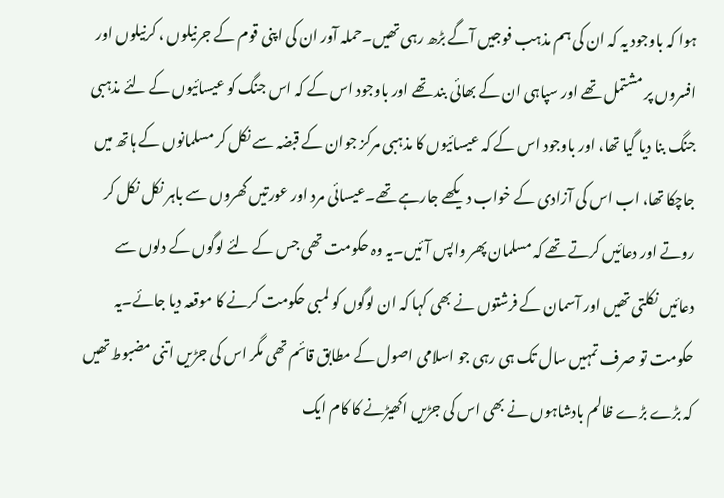ہوا کہ باوجود یہ کہ ان کی ہم مذہب فوجیں آگے بڑھ رہی تھیں۔حملہ آور ان کی اپنی قوم کے جرنیلوں ، کرنیلوں اور افسروں پر مشتمل تھے اور سپاہی ان کے بھائی بند تھے اور باوجود اس کے کہ اس جنگ کو عیسائیوں کے لئے مذہبی جنگ بنا دیا گیا تھا، اور باوجود اس کے کہ عیسائیوں کا مذہبی مرکز جوان کے قبضہ سے نکل کر مسلمانوں کے ہاتھ میں جاچکا تھا، اب اس کی آزادی کے خواب دیکھے جارہے تھے۔عیسائی مرد اور عورتیں گھروں سے باہر نکل نکل کر روتے اور دعائیں کرتے تھے کہ مسلمان پھر واپس آئیں۔یہ وہ حکومت تھی جس کے لئے لوگوں کے دلوں سے دعائیں نکلتی تھیں اور آسمان کے فرشتوں نے بھی کہا کہ ان لوگوں کو لمبی حکومت کرنے کا موقعہ دیا جائے۔یہ حکومت تو صرف تمہیں سال تک ہی رہی جو اسلامی اصول کے مطابق قائم تھی مگر اس کی جڑیں اتنی مضبوط تھیں کہ بڑے بڑے ظالم بادشاہوں نے بھی اس کی جڑیں اکھیڑنے کا کام ایک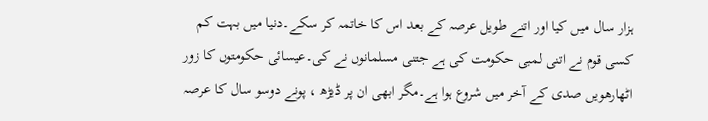ہزار سال میں کیا اور اتنے طویل عرصہ کے بعد اس کا خاتمہ کر سکے۔دنیا میں بہت کم کسی قوم نے اتنی لمبی حکومت کی ہے جتنی مسلمانوں نے کی۔عیسائی حکومتوں کا زور اٹھارھویں صدی کے آخر میں شروع ہوا ہے۔مگر ابھی ان پر ڈیڑھ ، پونے دوسو سال کا عرصہ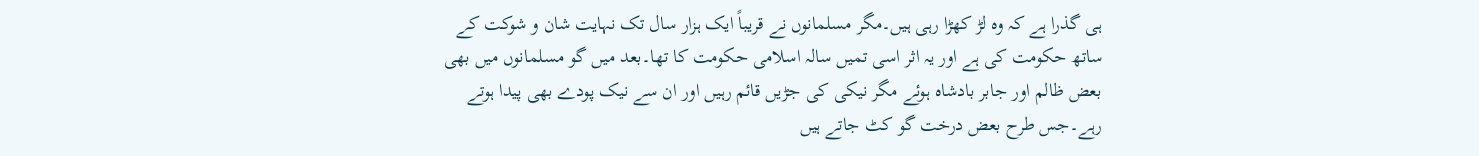ہی گذرا ہے کہ وہ لڑ کھڑا رہی ہیں۔مگر مسلمانوں نے قریباً ایک ہزار سال تک نہایت شان و شوکت کے ساتھ حکومت کی ہے اور یہ اثر اسی تمیں سالہ اسلامی حکومت کا تھا۔بعد میں گو مسلمانوں میں بھی بعض ظالم اور جابر بادشاہ ہوئے مگر نیکی کی جڑیں قائم رہیں اور ان سے نیک پودے بھی پیدا ہوتے رہے۔جس طرح بعض درخت گو کٹ جاتے ہیں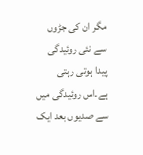مگر ان کی جڑوں سے نئی روئیدگی پیدا ہوتی رہتی ہے۔اس روئیدگی میں سے صدیوں بعد ایک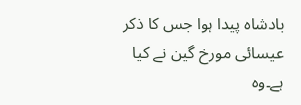بادشاہ پیدا ہوا جس کا ذکر عیسائی مورخ گین نے کیا ہے۔وہ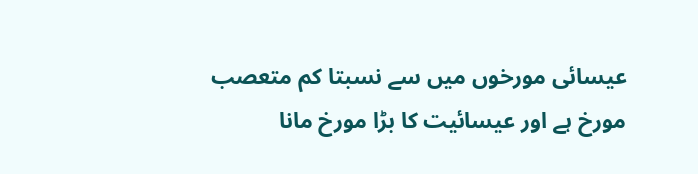عیسائی مورخوں میں سے نسبتا کم متعصب مورخ ہے اور عیسائیت کا بڑا مورخ مانا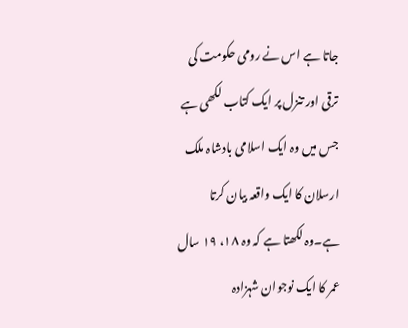جاتا ہے اس نے رومی حکومت کی ترقی اور تنزل پر ایک کتاب لکھی ہے جس میں وہ ایک اسلامی بادشاہ ملک ارسلان کا ایک واقعہ بیان کرتا ہے۔وہ لکھتا ہے کہ وہ ۱۸، ۱۹ سال عمر کا ایک نوجوان شہزادہ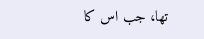تھا، جب اس کا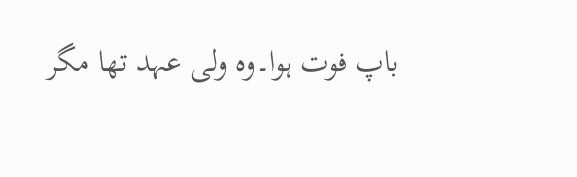باپ فوت ہوا۔وہ ولی عہد تھا مگر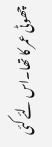چھوٹی عمر کا تھا۔اس لئے کئی